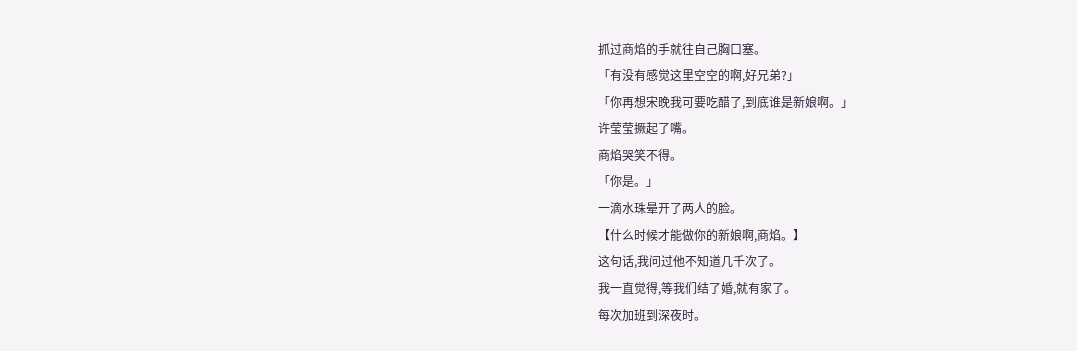抓过商焰的手就往自己胸口塞。
「有没有感觉这里空空的啊,好兄弟?」
「你再想宋晚我可要吃醋了,到底谁是新娘啊。」
许莹莹撅起了嘴。
商焰哭笑不得。
「你是。」
一滴水珠晕开了两人的脸。
【什么时候才能做你的新娘啊,商焰。】
这句话,我问过他不知道几千次了。
我一直觉得,等我们结了婚,就有家了。
每次加班到深夜时。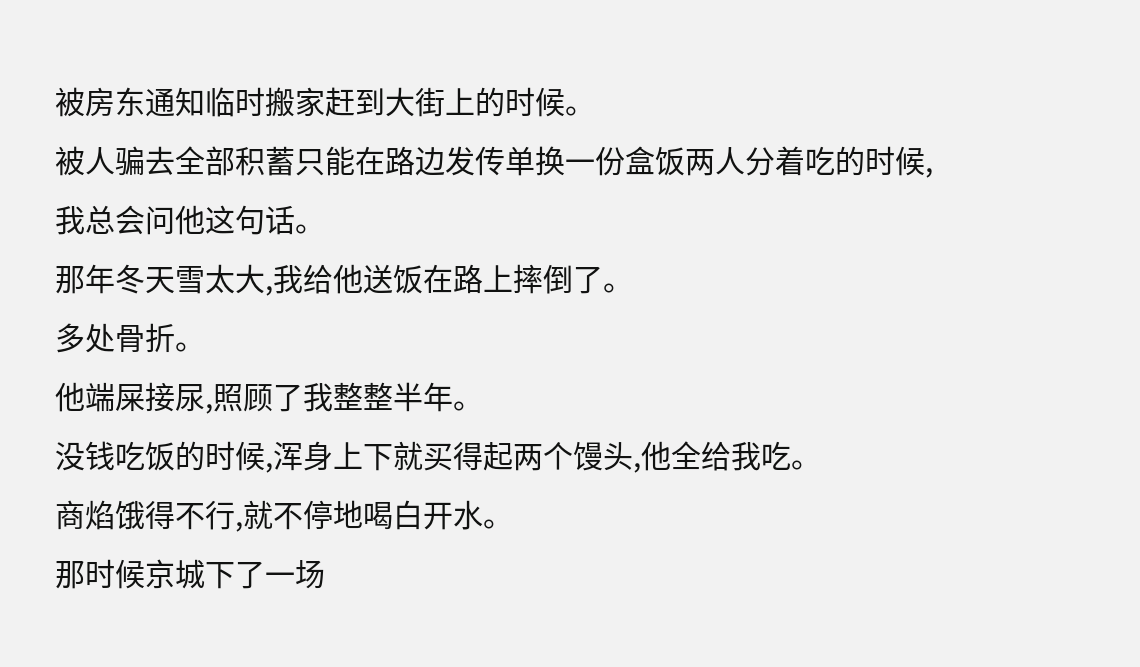被房东通知临时搬家赶到大街上的时候。
被人骗去全部积蓄只能在路边发传单换一份盒饭两人分着吃的时候,
我总会问他这句话。
那年冬天雪太大,我给他送饭在路上摔倒了。
多处骨折。
他端屎接尿,照顾了我整整半年。
没钱吃饭的时候,浑身上下就买得起两个馒头,他全给我吃。
商焰饿得不行,就不停地喝白开水。
那时候京城下了一场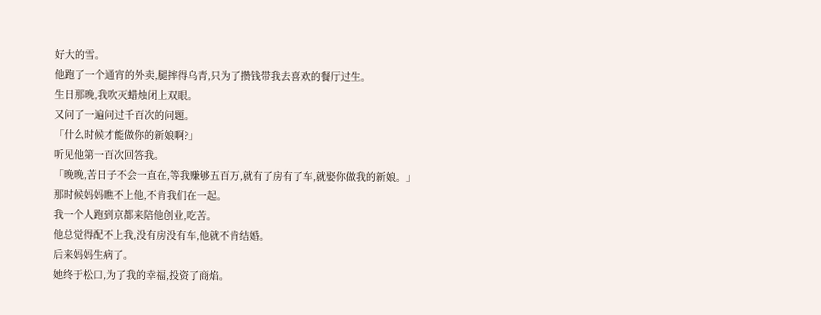好大的雪。
他跑了一个通宵的外卖,腿摔得乌青,只为了攒钱带我去喜欢的餐厅过生。
生日那晚,我吹灭蜡烛闭上双眼。
又问了一遍问过千百次的问题。
「什么时候才能做你的新娘啊?」
听见他第一百次回答我。
「晚晚,苦日子不会一直在,等我赚够五百万,就有了房有了车,就娶你做我的新娘。」
那时候妈妈瞧不上他,不肯我们在一起。
我一个人跑到京都来陪他创业,吃苦。
他总觉得配不上我,没有房没有车,他就不肯结婚。
后来妈妈生病了。
她终于松口,为了我的幸福,投资了商焰。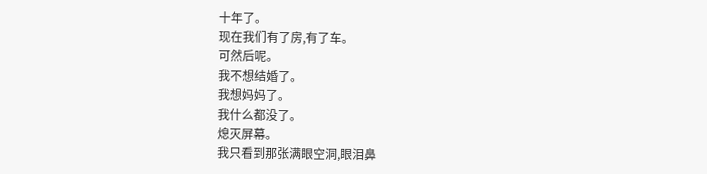十年了。
现在我们有了房,有了车。
可然后呢。
我不想结婚了。
我想妈妈了。
我什么都没了。
熄灭屏幕。
我只看到那张满眼空洞,眼泪鼻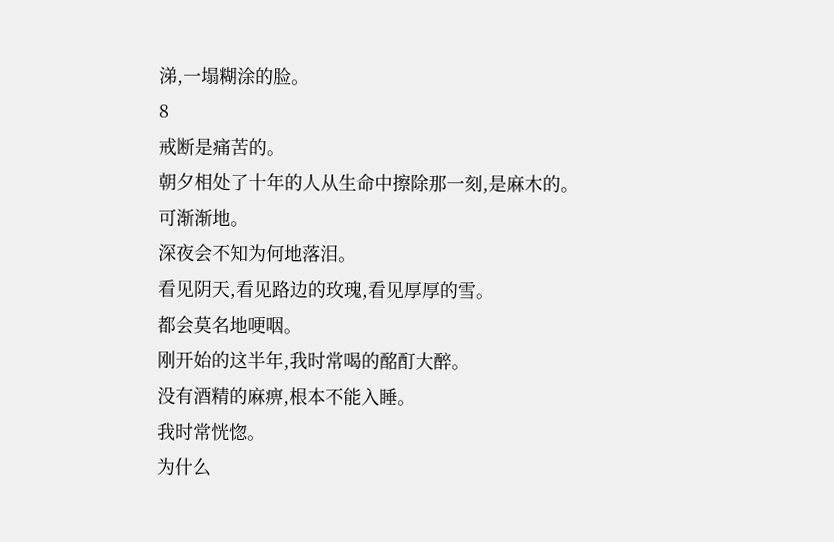涕,一塌糊涂的脸。
8
戒断是痛苦的。
朝夕相处了十年的人从生命中擦除那一刻,是麻木的。
可渐渐地。
深夜会不知为何地落泪。
看见阴天,看见路边的玫瑰,看见厚厚的雪。
都会莫名地哽咽。
刚开始的这半年,我时常喝的酩酊大醉。
没有酒精的麻痹,根本不能入睡。
我时常恍惚。
为什么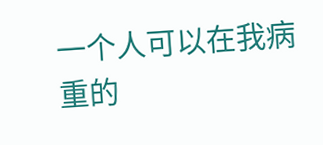一个人可以在我病重的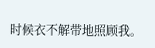时候衣不解带地照顾我。